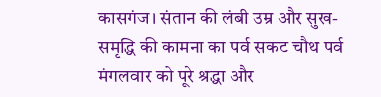कासगंज। संतान की लंबी उम्र और सुख-समृद्धि की कामना का पर्व सकट चौथ पर्व मंगलवार को पूरे श्रद्धा और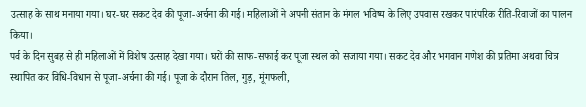उत्साह के साथ मनाया गया। घर-घर सकट देव की पूजा-अर्चना की गई। महिलाओं ने अपनी संतान के मंगल भविष्य के लिए उपवास रखकर पारंपरिक रीति-रिवाजों का पालन किया।
पर्व के दिन सुबह से ही महिलाओं में विशेष उत्साह देखा गया। घरों की साफ-सफाई कर पूजा स्थल को सजाया गया। सकट देव और भगवान गणेश की प्रतिमा अथवा चित्र स्थापित कर विधि-विधान से पूजा-अर्चना की गई। पूजा के दौरान तिल, गुड़, मूंगफली,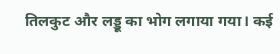तिलकुट और लड्डू का भोग लगाया गया। कई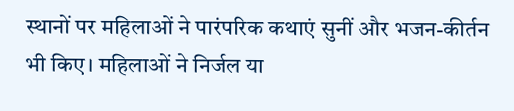स्थानों पर महिलाओं ने पारंपरिक कथाएं सुनीं और भजन-कीर्तन भी किए। महिलाओं ने निर्जल या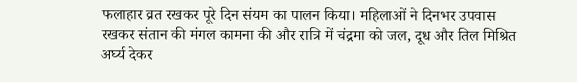फलाहार व्रत रखकर पूरे दिन संयम का पालन किया। महिलाओं ने दिनभर उपवास रखकर संतान की मंगल कामना की और रात्रि में चंद्रमा को जल, दूध और तिल मिश्रित अर्घ्य देकर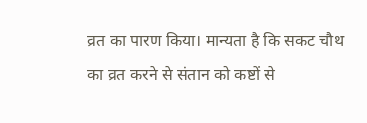व्रत का पारण किया। मान्यता है कि सकट चौथ का व्रत करने से संतान को कष्टों से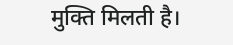मुक्ति मिलती है।